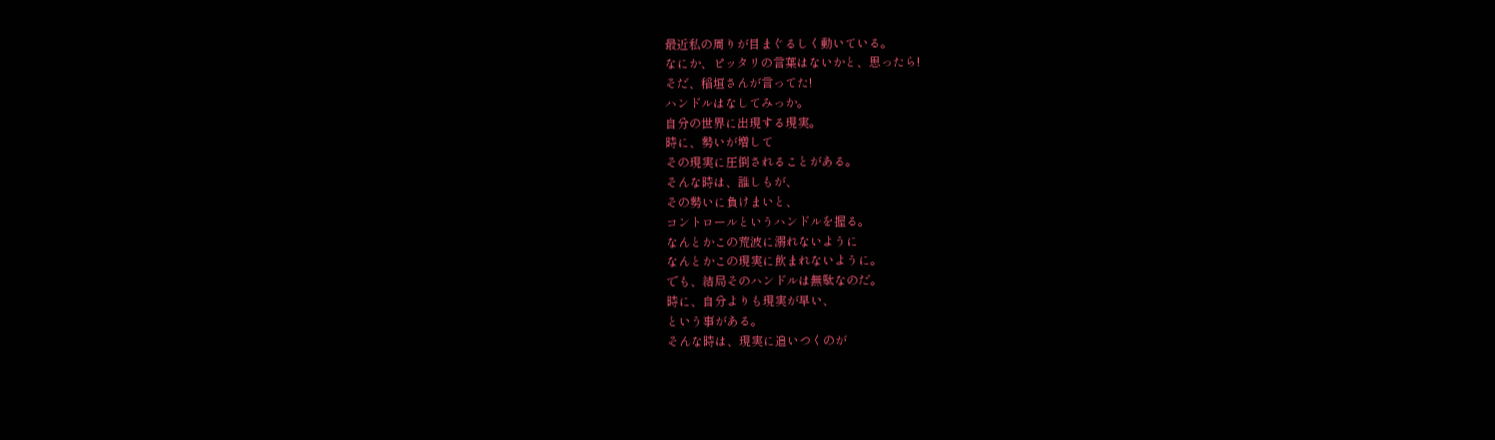最近私の周りが目まぐるしく動いている。
なにか、ピッタリの言葉はないかと、思ったら!
そだ、稲垣さんが言ってた!
ハンドルはなしてみっか。
自分の世界に出現する現実。
時に、勢いが増して
その現実に圧倒されることがある。
そんな時は、誰しもが、
その勢いに負けまいと、
コントロールというハンドルを握る。
なんとかこの荒波に溺れないように
なんとかこの現実に飲まれないように。
でも、結局そのハンドルは無駄なのだ。
時に、自分よりも現実が早い、
という事がある。
そんな時は、現実に追いつくのが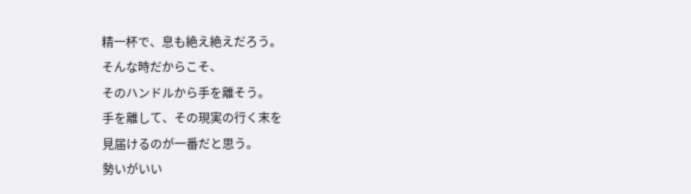精一杯で、息も絶え絶えだろう。
そんな時だからこそ、
そのハンドルから手を離そう。
手を離して、その現実の行く末を
見届けるのが一番だと思う。
勢いがいい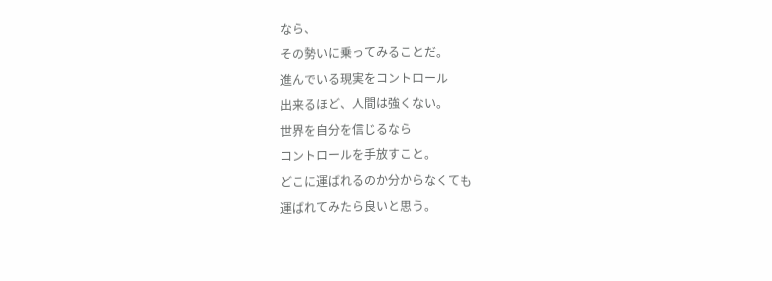なら、
その勢いに乗ってみることだ。
進んでいる現実をコントロール
出来るほど、人間は強くない。
世界を自分を信じるなら
コントロールを手放すこと。
どこに運ばれるのか分からなくても
運ばれてみたら良いと思う。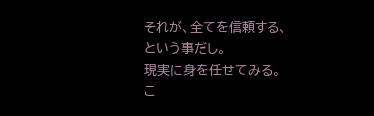それが、全てを信頼する、
という事だし。
現実に身を任せてみる。
こ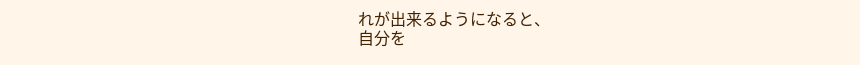れが出来るようになると、
自分を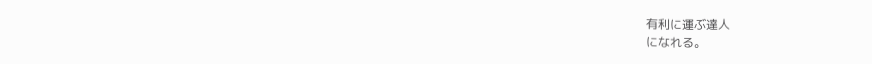有利に運ぶ達人
になれる。